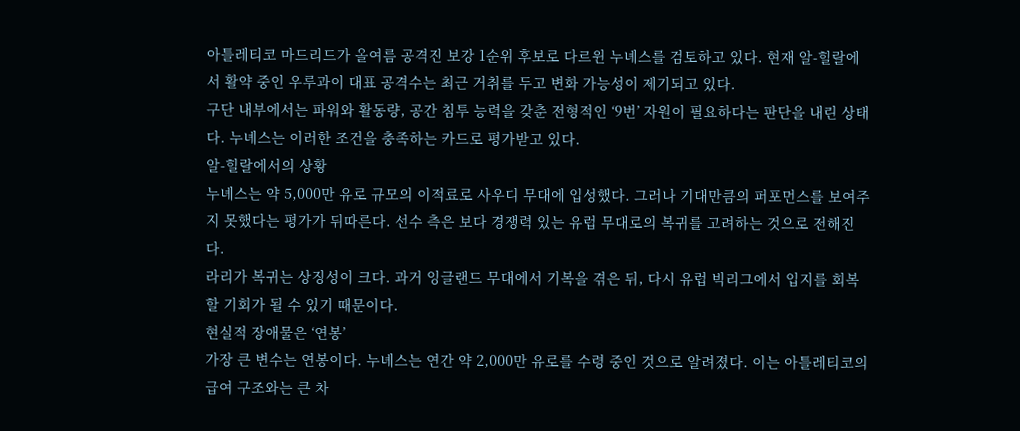아틀레티코 마드리드가 올여름 공격진 보강 1순위 후보로 다르윈 누녜스를 검토하고 있다. 현재 알-힐랄에서 활약 중인 우루과이 대표 공격수는 최근 거취를 두고 변화 가능성이 제기되고 있다.
구단 내부에서는 파워와 활동량, 공간 침투 능력을 갖춘 전형적인 ‘9번’ 자원이 필요하다는 판단을 내린 상태다. 누녜스는 이러한 조건을 충족하는 카드로 평가받고 있다.
알-힐랄에서의 상황
누녜스는 약 5,000만 유로 규모의 이적료로 사우디 무대에 입성했다. 그러나 기대만큼의 퍼포먼스를 보여주지 못했다는 평가가 뒤따른다. 선수 측은 보다 경쟁력 있는 유럽 무대로의 복귀를 고려하는 것으로 전해진다.
라리가 복귀는 상징성이 크다. 과거 잉글랜드 무대에서 기복을 겪은 뒤, 다시 유럽 빅리그에서 입지를 회복할 기회가 될 수 있기 때문이다.
현실적 장애물은 ‘연봉’
가장 큰 변수는 연봉이다. 누녜스는 연간 약 2,000만 유로를 수령 중인 것으로 알려졌다. 이는 아틀레티코의 급여 구조와는 큰 차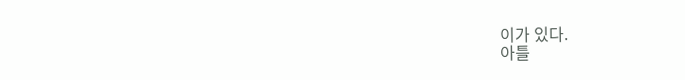이가 있다.
아틀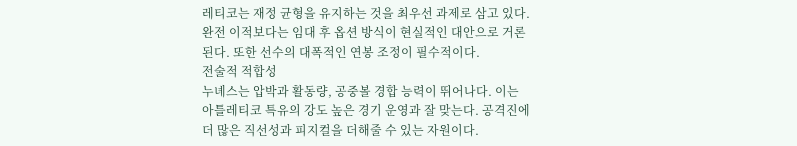레티코는 재정 균형을 유지하는 것을 최우선 과제로 삼고 있다. 완전 이적보다는 임대 후 옵션 방식이 현실적인 대안으로 거론된다. 또한 선수의 대폭적인 연봉 조정이 필수적이다.
전술적 적합성
누녜스는 압박과 활동량, 공중볼 경합 능력이 뛰어나다. 이는 아틀레티코 특유의 강도 높은 경기 운영과 잘 맞는다. 공격진에 더 많은 직선성과 피지컬을 더해줄 수 있는 자원이다.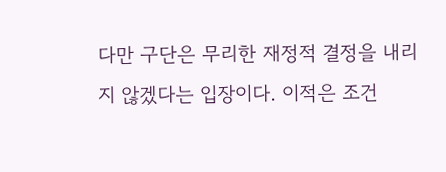다만 구단은 무리한 재정적 결정을 내리지 않겠다는 입장이다. 이적은 조건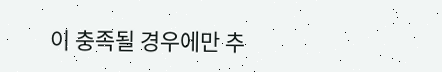이 충족될 경우에만 추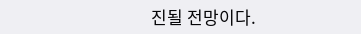진될 전망이다.